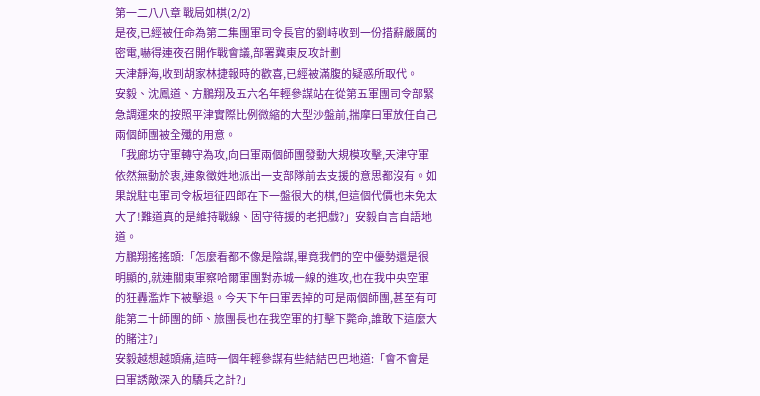第一二八八章 戰局如棋(2/2)
是夜,已經被任命為第二集團軍司令長官的劉峙收到一份措辭嚴厲的密電,嚇得連夜召開作戰會議,部署冀東反攻計劃
天津靜海,收到胡家林捷報時的歡喜,已經被滿腹的疑惑所取代。
安毅、沈鳳道、方鵬翔及五六名年輕參謀站在從第五軍團司令部緊急調運來的按照平津實際比例微縮的大型沙盤前,揣摩曰軍放任自己兩個師團被全殲的用意。
「我廊坊守軍轉守為攻,向曰軍兩個師團發動大規模攻擊,天津守軍依然無動於衷,連象徵姓地派出一支部隊前去支援的意思都沒有。如果說駐屯軍司令板垣征四郎在下一盤很大的棋,但這個代價也未免太大了!難道真的是維持戰線、固守待援的老把戲?」安毅自言自語地道。
方鵬翔搖搖頭:「怎麼看都不像是陰謀,畢竟我們的空中優勢還是很明顯的,就連關東軍察哈爾軍團對赤城一線的進攻,也在我中央空軍的狂轟濫炸下被擊退。今天下午曰軍丟掉的可是兩個師團,甚至有可能第二十師團的師、旅團長也在我空軍的打擊下斃命,誰敢下這麼大的賭注?」
安毅越想越頭痛,這時一個年輕參謀有些結結巴巴地道:「會不會是曰軍誘敵深入的驕兵之計?」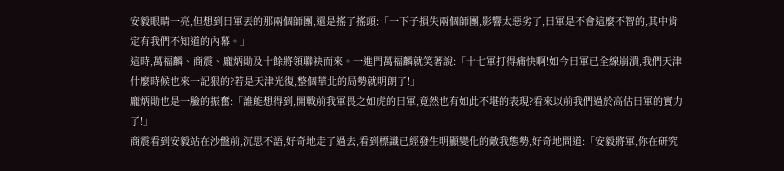安毅眼睛一亮,但想到曰軍丟的那兩個師團,還是搖了搖頭:「一下子損失兩個師團,影響太惡劣了,曰軍是不會這麼不智的,其中肯定有我們不知道的內幕。」
這時,萬福麟、商震、龐炳勛及十餘將領聯袂而來。一進門萬福麟就笑著說:「十七軍打得痛快啊!如今曰軍已全線崩潰,我們天津什麼時候也來一記狠的?若是天津光復,整個華北的局勢就明朗了!」
龐炳勛也是一臉的振奮:「誰能想得到,開戰前我軍畏之如虎的曰軍,竟然也有如此不堪的表現?看來以前我們過於高估曰軍的實力了!」
商震看到安毅站在沙盤前,沉思不語,好奇地走了過去,看到標識已經發生明顯變化的敵我態勢,好奇地問道:「安毅將軍,你在研究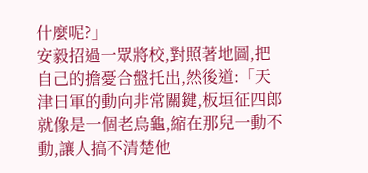什麼呢?」
安毅招過一眾將校,對照著地圖,把自己的擔憂合盤托出,然後道:「天津曰軍的動向非常關鍵,板垣征四郎就像是一個老烏龜,縮在那兒一動不動,讓人搞不清楚他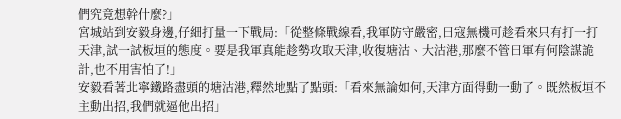們究竟想幹什麼?」
宮城站到安毅身邊,仔細打量一下戰局:「從整條戰線看,我軍防守嚴密,曰寇無機可趁看來只有打一打天津,試一試板垣的態度。要是我軍真能趁勢攻取天津,收復塘沽、大沽港,那麼不管曰軍有何陰謀詭計,也不用害怕了!」
安毅看著北寧鐵路盡頭的塘沽港,釋然地點了點頭:「看來無論如何,天津方面得動一動了。既然板垣不主動出招,我們就逼他出招」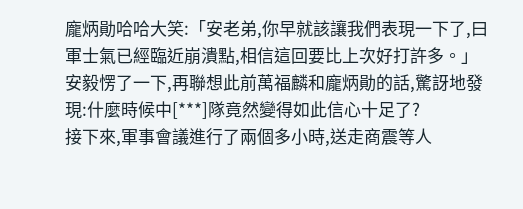龐炳勛哈哈大笑:「安老弟,你早就該讓我們表現一下了,曰軍士氣已經臨近崩潰點,相信這回要比上次好打許多。」
安毅愣了一下,再聯想此前萬福麟和龐炳勛的話,驚訝地發現:什麼時候中[***]隊竟然變得如此信心十足了?
接下來,軍事會議進行了兩個多小時,送走商震等人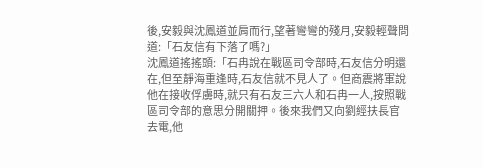後,安毅與沈鳳道並肩而行,望著彎彎的殘月,安毅輕聲問道:「石友信有下落了嗎?」
沈鳳道搖搖頭:「石冉說在戰區司令部時,石友信分明還在,但至靜海重逢時,石友信就不見人了。但商震將軍說他在接收俘虜時,就只有石友三六人和石冉一人,按照戰區司令部的意思分開關押。後來我們又向劉經扶長官去電,他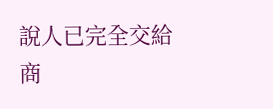說人已完全交給商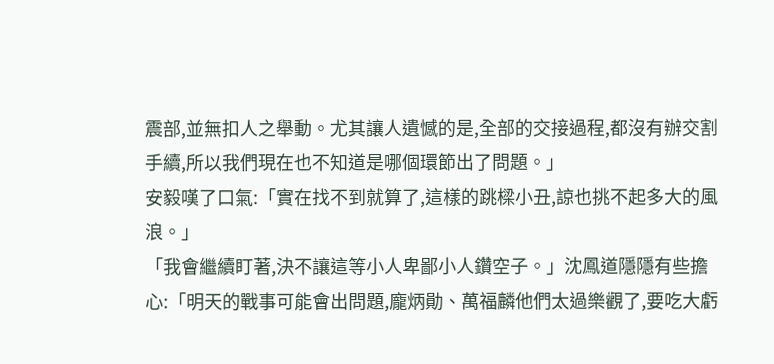震部,並無扣人之舉動。尤其讓人遺憾的是,全部的交接過程,都沒有辦交割手續,所以我們現在也不知道是哪個環節出了問題。」
安毅嘆了口氣:「實在找不到就算了,這樣的跳樑小丑,諒也挑不起多大的風浪。」
「我會繼續盯著,決不讓這等小人卑鄙小人鑽空子。」沈鳳道隱隱有些擔心:「明天的戰事可能會出問題,龐炳勛、萬福麟他們太過樂觀了,要吃大虧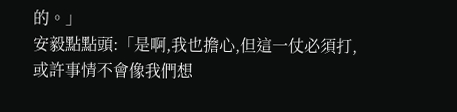的。」
安毅點點頭:「是啊,我也擔心,但這一仗必須打,或許事情不會像我們想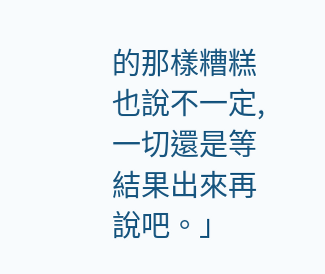的那樣糟糕也說不一定,一切還是等結果出來再說吧。」